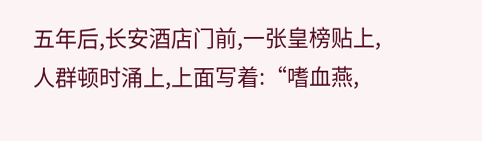五年后,长安酒店门前,一张皇榜贴上,人群顿时涌上,上面写着:“嗜血燕,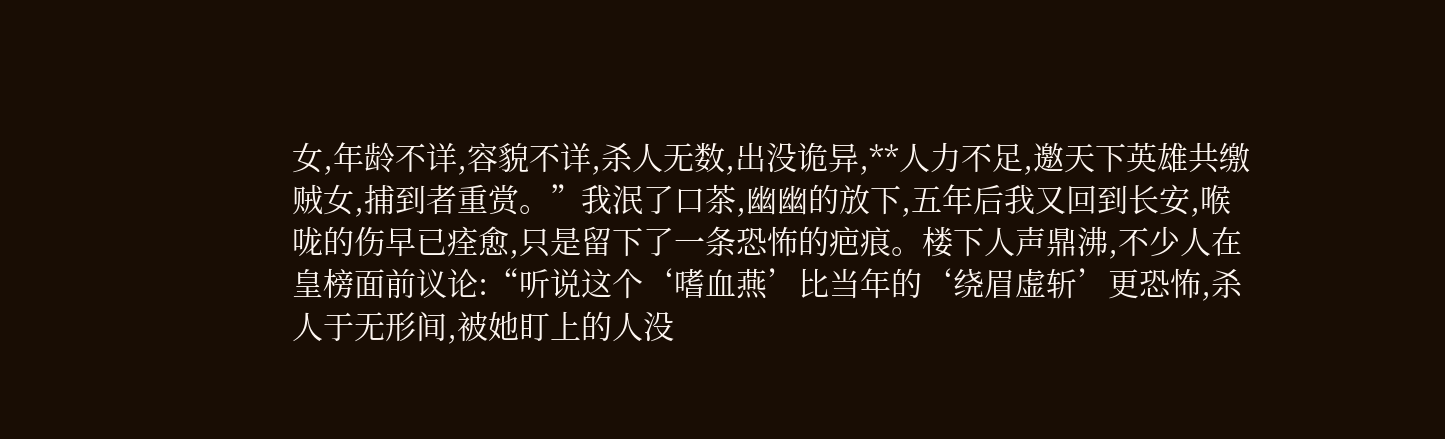女,年龄不详,容貌不详,杀人无数,出没诡异,**人力不足,邀天下英雄共缴贼女,捕到者重赏。”我泯了口茶,幽幽的放下,五年后我又回到长安,喉咙的伤早已痊愈,只是留下了一条恐怖的疤痕。楼下人声鼎沸,不少人在皇榜面前议论:“听说这个‘嗜血燕’比当年的‘绕眉虚斩’更恐怖,杀人于无形间,被她盯上的人没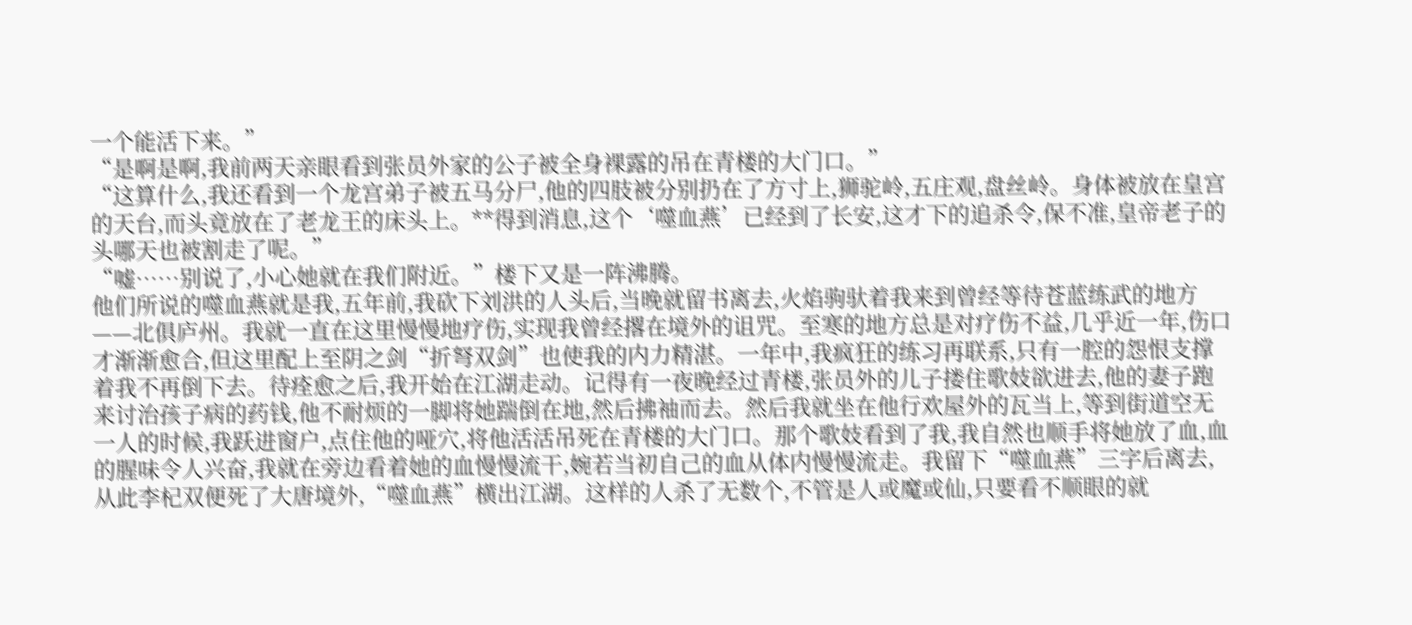一个能活下来。”
“是啊是啊,我前两天亲眼看到张员外家的公子被全身裸露的吊在青楼的大门口。”
“这算什么,我还看到一个龙宫弟子被五马分尸,他的四肢被分别扔在了方寸上,狮驼岭,五庄观,盘丝岭。身体被放在皇宫的天台,而头竟放在了老龙王的床头上。**得到消息,这个‘噬血燕’已经到了长安,这才下的追杀令,保不准,皇帝老子的头哪天也被割走了呢。”
“嘘……别说了,小心她就在我们附近。”楼下又是一阵沸腾。
他们所说的噬血燕就是我,五年前,我砍下刘洪的人头后,当晚就留书离去,火焰驹驮着我来到曾经等待苍蓝练武的地方——北俱庐州。我就一直在这里慢慢地疗伤,实现我曾经撂在境外的诅咒。至寒的地方总是对疗伤不益,几乎近一年,伤口才渐渐愈合,但这里配上至阴之剑“折弩双剑”也使我的内力精湛。一年中,我疯狂的练习再联系,只有一腔的怨恨支撑着我不再倒下去。待痊愈之后,我开始在江湖走动。记得有一夜晚经过青楼,张员外的儿子搂住歌妓欲进去,他的妻子跑来讨治孩子病的药钱,他不耐烦的一脚将她踹倒在地,然后拂袖而去。然后我就坐在他行欢屋外的瓦当上,等到街道空无一人的时候,我跃进窗户,点住他的哑穴,将他活活吊死在青楼的大门口。那个歌妓看到了我,我自然也顺手将她放了血,血的腥味令人兴奋,我就在旁边看着她的血慢慢流干,婉若当初自己的血从体内慢慢流走。我留下“噬血燕”三字后离去,从此李杞双便死了大唐境外,“噬血燕”横出江湖。这样的人杀了无数个,不管是人或魔或仙,只要看不顺眼的就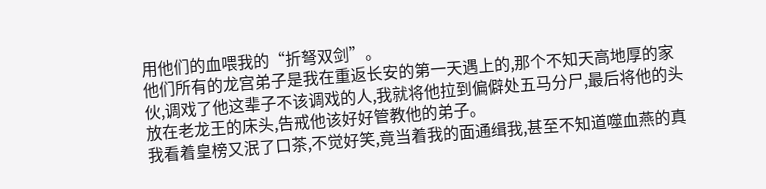用他们的血喂我的“折弩双剑”。
他们所有的龙宫弟子是我在重返长安的第一天遇上的,那个不知天高地厚的家伙,调戏了他这辈子不该调戏的人,我就将他拉到偏僻处五马分尸,最后将他的头放在老龙王的床头,告戒他该好好管教他的弟子。
我看着皇榜又泯了口茶,不觉好笑,竟当着我的面通缉我,甚至不知道噬血燕的真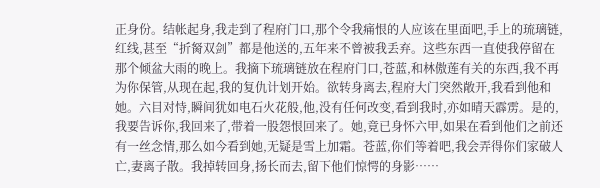正身份。结帐起身,我走到了程府门口,那个令我痛恨的人应该在里面吧,手上的琉璃链,红线,甚至“折胬双剑”都是他送的,五年来不曾被我丢弃。这些东西一直使我停留在那个倾盆大雨的晚上。我摘下琉璃链放在程府门口,苍蓝,和林傲莲有关的东西,我不再为你保管,从现在起,我的复仇计划开始。欲转身离去,程府大门突然敞开,我看到他和她。六目对恃,瞬间犹如电石火花般,他,没有任何改变,看到我时,亦如晴天霹雳。是的,我要告诉你,我回来了,带着一股怨恨回来了。她,竟已身怀六甲,如果在看到他们之前还有一丝念情,那么如今看到她,无疑是雪上加霜。苍蓝,你们等着吧,我会弄得你们家破人亡,妻离子散。我掉转回身,扬长而去,留下他们惊愕的身影……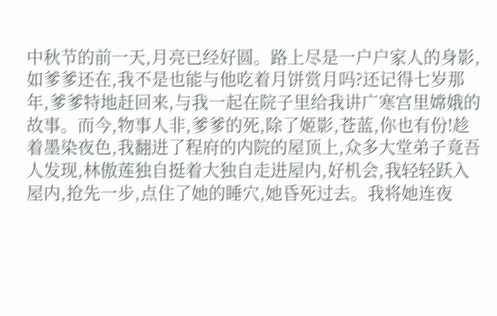中秋节的前一天,月亮已经好圆。路上尽是一户户家人的身影,如爹爹还在,我不是也能与他吃着月饼赏月吗?还记得七岁那年,爹爹特地赶回来,与我一起在院子里给我讲广寒宫里嫦娥的故事。而今,物事人非,爹爹的死,除了姬影,苍蓝,你也有份!趁着墨染夜色,我翻进了程府的内院的屋顶上,众多大堂弟子竟吾人发现,林傲莲独自挺着大独自走进屋内,好机会,我轻轻跃入屋内,抢先一步,点住了她的睡穴,她昏死过去。我将她连夜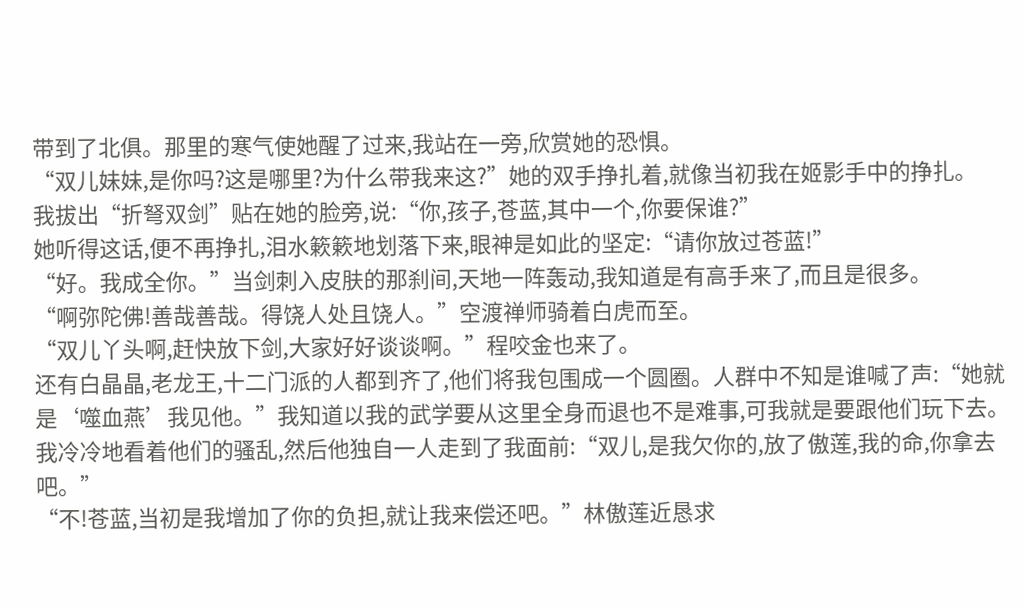带到了北俱。那里的寒气使她醒了过来,我站在一旁,欣赏她的恐惧。
“双儿妹妹,是你吗?这是哪里?为什么带我来这?”她的双手挣扎着,就像当初我在姬影手中的挣扎。
我拔出“折弩双剑”贴在她的脸旁,说:“你,孩子,苍蓝,其中一个,你要保谁?”
她听得这话,便不再挣扎,泪水簌簌地划落下来,眼神是如此的坚定:“请你放过苍蓝!”
“好。我成全你。”当剑刺入皮肤的那刹间,天地一阵轰动,我知道是有高手来了,而且是很多。
“啊弥陀佛!善哉善哉。得饶人处且饶人。”空渡禅师骑着白虎而至。
“双儿丫头啊,赶快放下剑,大家好好谈谈啊。”程咬金也来了。
还有白晶晶,老龙王,十二门派的人都到齐了,他们将我包围成一个圆圈。人群中不知是谁喊了声:“她就是‘噬血燕’我见他。”我知道以我的武学要从这里全身而退也不是难事,可我就是要跟他们玩下去。我冷冷地看着他们的骚乱,然后他独自一人走到了我面前:“双儿,是我欠你的,放了傲莲,我的命,你拿去吧。”
“不!苍蓝,当初是我增加了你的负担,就让我来偿还吧。”林傲莲近恳求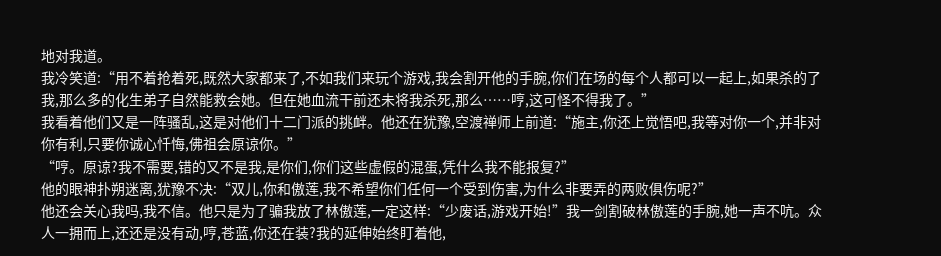地对我道。
我冷笑道:“用不着抢着死,既然大家都来了,不如我们来玩个游戏,我会割开他的手腕,你们在场的每个人都可以一起上,如果杀的了我,那么多的化生弟子自然能救会她。但在她血流干前还未将我杀死,那么……哼,这可怪不得我了。”
我看着他们又是一阵骚乱,这是对他们十二门派的挑衅。他还在犹豫,空渡禅师上前道:“施主,你还上觉悟吧,我等对你一个,并非对你有利,只要你诚心忏悔,佛祖会原谅你。”
“哼。原谅?我不需要,错的又不是我,是你们,你们这些虚假的混蛋,凭什么我不能报复?”
他的眼神扑朔迷离,犹豫不决:“双儿,你和傲莲,我不希望你们任何一个受到伤害,为什么非要弄的两败俱伤呢?”
他还会关心我吗,我不信。他只是为了骗我放了林傲莲,一定这样:“少废话,游戏开始!”我一剑割破林傲莲的手腕,她一声不吭。众人一拥而上,还还是没有动,哼,苍蓝,你还在装?我的延伸始终盯着他,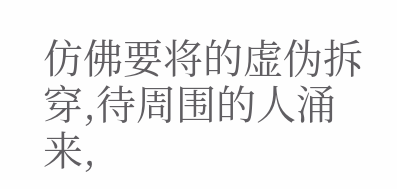仿佛要将的虚伪拆穿,待周围的人涌来,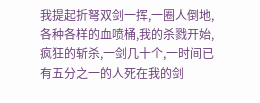我提起折弩双剑一挥,一圈人倒地,各种各样的血喷桶,我的杀戮开始,疯狂的斩杀,一剑几十个,一时间已有五分之一的人死在我的剑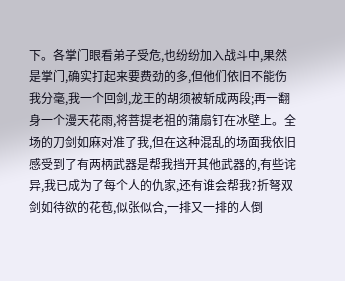下。各掌门眼看弟子受危,也纷纷加入战斗中,果然是掌门,确实打起来要费劲的多,但他们依旧不能伤我分毫,我一个回剑,龙王的胡须被斩成两段;再一翻身一个漫天花雨,将菩提老祖的蒲扇钉在冰壁上。全场的刀剑如麻对准了我,但在这种混乱的场面我依旧感受到了有两柄武器是帮我挡开其他武器的,有些诧异,我已成为了每个人的仇家,还有谁会帮我?折弩双剑如待欲的花苞,似张似合,一排又一排的人倒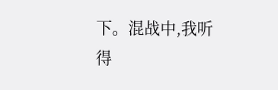下。混战中,我听得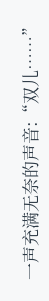一声充满无奈的声音:“双儿……”